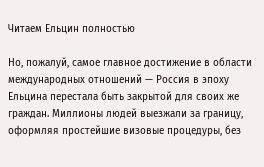Читаем Ельцин полностью

Но, пожалуй, самое главное достижение в области международных отношений — Россия в эпоху Ельцина перестала быть закрытой для своих же граждан. Миллионы людей выезжали за границу, оформляя простейшие визовые процедуры, без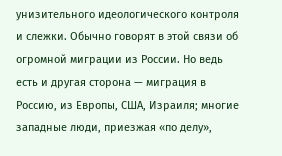унизительного идеологического контроля и слежки. Обычно говорят в этой связи об огромной миграции из России. Но ведь есть и другая сторона — миграция в Россию, из Европы, США, Израиля; многие западные люди, приезжая «по делу»,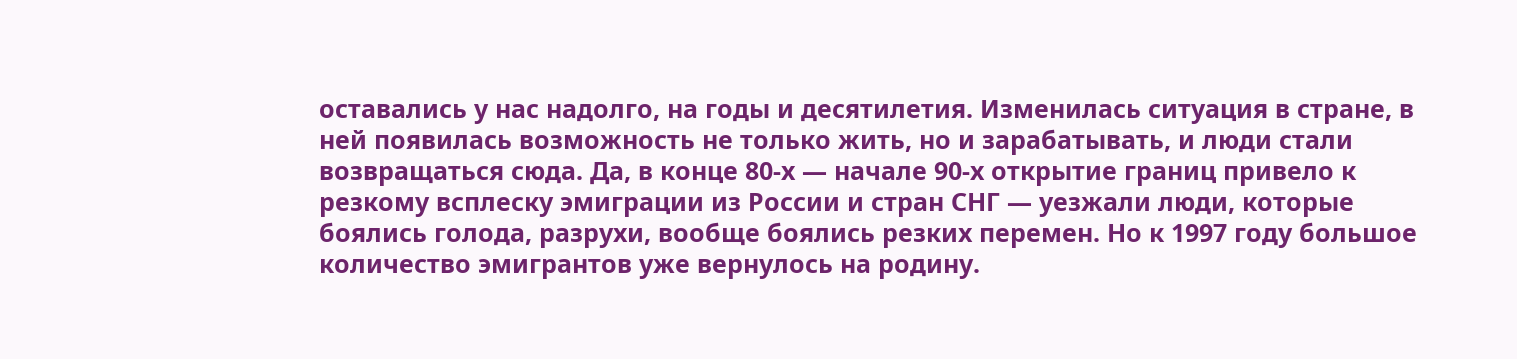оставались у нас надолго, на годы и десятилетия. Изменилась ситуация в стране, в ней появилась возможность не только жить, но и зарабатывать, и люди стали возвращаться сюда. Да, в конце 80-х — начале 90-х открытие границ привело к резкому всплеску эмиграции из России и стран СНГ — уезжали люди, которые боялись голода, разрухи, вообще боялись резких перемен. Но к 1997 году большое количество эмигрантов уже вернулось на родину.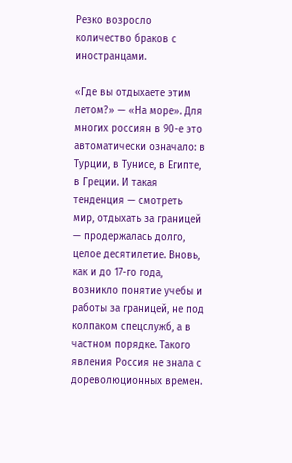Резко возросло количество браков с иностранцами.

«Где вы отдыхаете этим летом?» — «На море». Для многих россиян в 90-е это автоматически означало: в Турции, в Тунисе, в Египте, в Греции. И такая тенденция — смотреть мир, отдыхать за границей — продержалась долго, целое десятилетие. Вновь, как и до 17-го года, возникло понятие учебы и работы за границей, не под колпаком спецслужб, а в частном порядке. Такого явления Россия не знала с дореволюционных времен.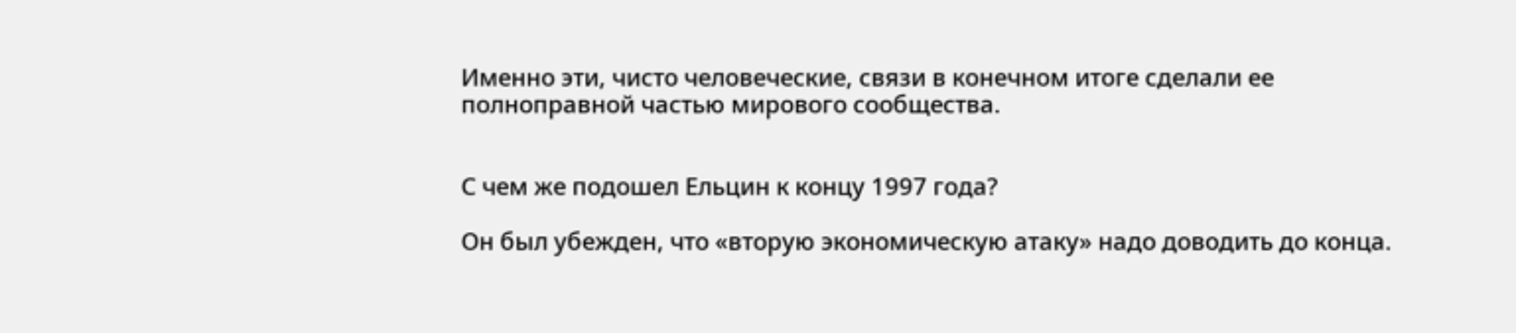Именно эти, чисто человеческие, связи в конечном итоге сделали ее полноправной частью мирового сообщества.


С чем же подошел Ельцин к концу 1997 года?

Он был убежден, что «вторую экономическую атаку» надо доводить до конца.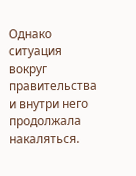Однако ситуация вокруг правительства и внутри него продолжала накаляться.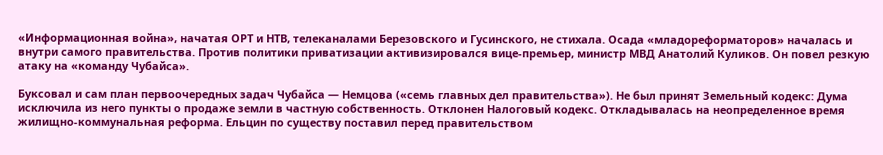«Информационная война», начатая ОРТ и НТВ, телеканалами Березовского и Гусинского, не стихала. Осада «младореформаторов» началась и внутри самого правительства. Против политики приватизации активизировался вице-премьер, министр МВД Анатолий Куликов. Он повел резкую атаку на «команду Чубайса».

Буксовал и сам план первоочередных задач Чубайса — Немцова («семь главных дел правительства»). Не был принят Земельный кодекс: Дума исключила из него пункты о продаже земли в частную собственность. Отклонен Налоговый кодекс. Откладывалась на неопределенное время жилищно-коммунальная реформа. Ельцин по существу поставил перед правительством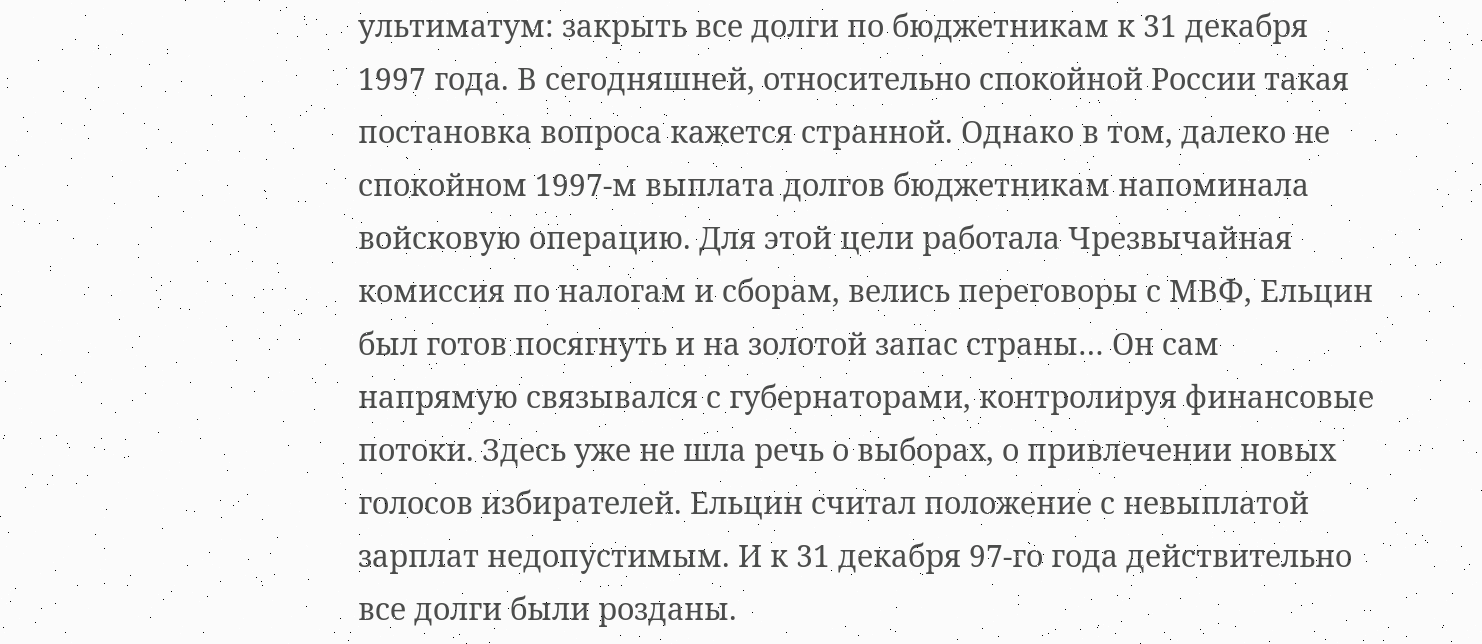ультиматум: закрыть все долги по бюджетникам к 31 декабря 1997 года. В сегодняшней, относительно спокойной России такая постановка вопроса кажется странной. Однако в том, далеко не спокойном 1997-м выплата долгов бюджетникам напоминала войсковую операцию. Для этой цели работала Чрезвычайная комиссия по налогам и сборам, велись переговоры с МВФ, Ельцин был готов посягнуть и на золотой запас страны… Он сам напрямую связывался с губернаторами, контролируя финансовые потоки. Здесь уже не шла речь о выборах, о привлечении новых голосов избирателей. Ельцин считал положение с невыплатой зарплат недопустимым. И к 31 декабря 97-го года действительно все долги были розданы.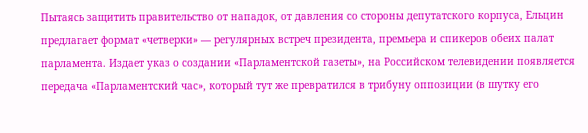Пытаясь защитить правительство от нападок, от давления со стороны депутатского корпуса, Ельцин предлагает формат «четверки» — регулярных встреч президента, премьера и спикеров обеих палат парламента. Издает указ о создании «Парламентской газеты», на Российском телевидении появляется передача «Парламентский час», который тут же превратился в трибуну оппозиции (в шутку его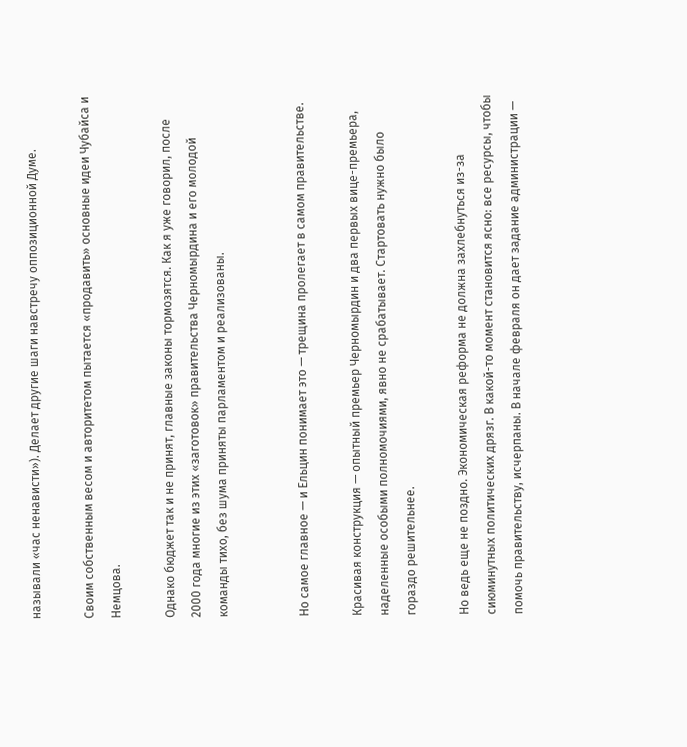называли «час ненависти»). Делает другие шаги навстречу оппозиционной Думе.

Своим собственным весом и авторитетом пытается «продавить» основные идеи Чубайса и Немцова.

Однако бюджет так и не принят, главные законы тормозятся. Как я уже говорил, после 2000 года многие из этих «заготовок» правительства Черномырдина и его молодой команды тихо, без шума приняты парламентом и реализованы.


Но самое главное — и Ельцин понимает это — трещина пролегает в самом правительстве.

Красивая конструкция — опытный премьер Черномырдин и два первых вице-премьера, наделенные особыми полномочиями, явно не срабатывает. Стартовать нужно было гораздо решительнее.

Но ведь еще не поздно. Экономическая реформа не должна захлебнуться из-за сиюминутных политических дрязг. В какой-то момент становится ясно: все ресурсы, чтобы помочь правительству, исчерпаны. В начале февраля он дает задание администрации —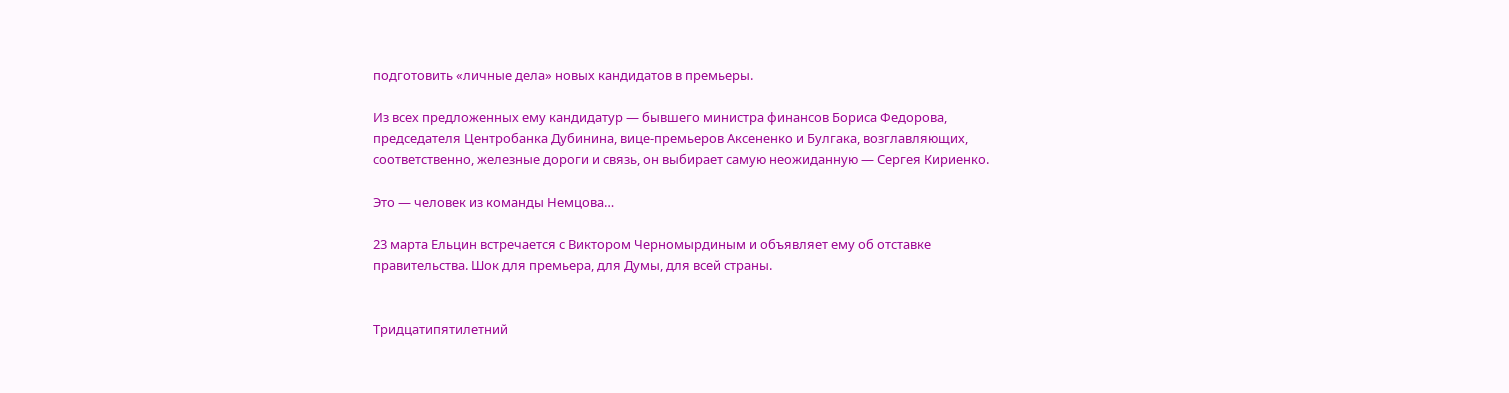подготовить «личные дела» новых кандидатов в премьеры.

Из всех предложенных ему кандидатур — бывшего министра финансов Бориса Федорова, председателя Центробанка Дубинина, вице-премьеров Аксененко и Булгака, возглавляющих, соответственно, железные дороги и связь, он выбирает самую неожиданную — Сергея Кириенко.

Это — человек из команды Немцова…

23 марта Ельцин встречается с Виктором Черномырдиным и объявляет ему об отставке правительства. Шок для премьера, для Думы, для всей страны.


Тридцатипятилетний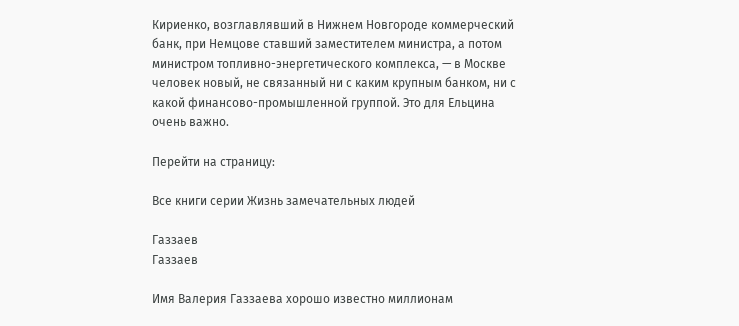Кириенко, возглавлявший в Нижнем Новгороде коммерческий банк, при Немцове ставший заместителем министра, а потом министром топливно-энергетического комплекса, — в Москве человек новый, не связанный ни с каким крупным банком, ни с какой финансово-промышленной группой. Это для Ельцина очень важно.

Перейти на страницу:

Все книги серии Жизнь замечательных людей

Газзаев
Газзаев

Имя Валерия Газзаева хорошо известно миллионам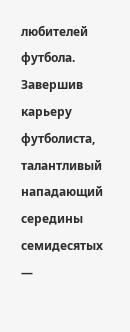любителей футбола. Завершив карьеру футболиста, талантливый нападающий середины семидесятых —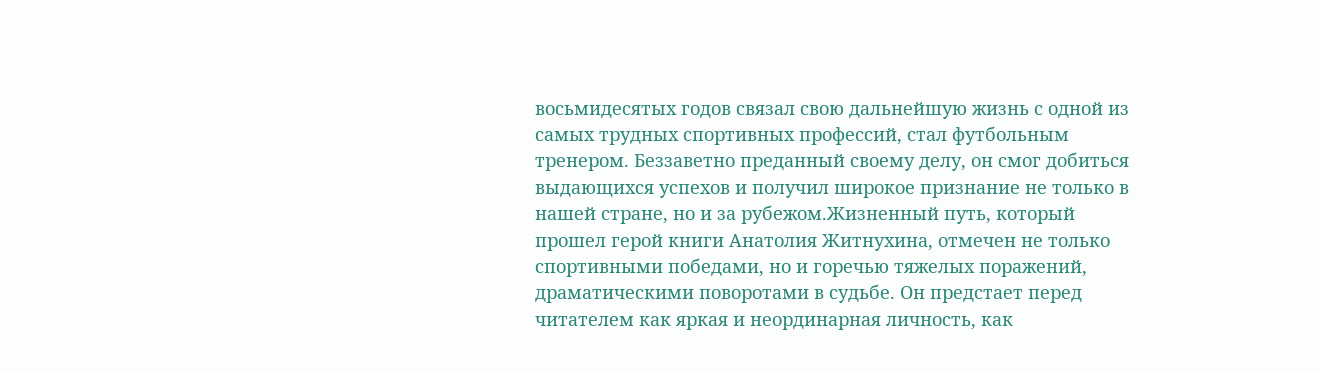восьмидесятых годов связал свою дальнейшую жизнь с одной из самых трудных спортивных профессий, стал футбольным тренером. Беззаветно преданный своему делу, он смог добиться выдающихся успехов и получил широкое признание не только в нашей стране, но и за рубежом.Жизненный путь, который прошел герой книги Анатолия Житнухина, отмечен не только спортивными победами, но и горечью тяжелых поражений, драматическими поворотами в судьбе. Он предстает перед читателем как яркая и неординарная личность, как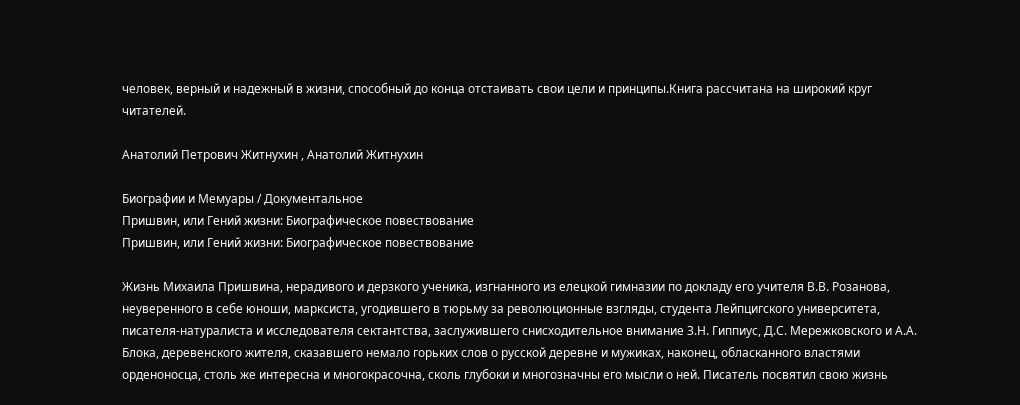человек, верный и надежный в жизни, способный до конца отстаивать свои цели и принципы.Книга рассчитана на широкий круг читателей.

Анатолий Петрович Житнухин , Анатолий Житнухин

Биографии и Мемуары / Документальное
Пришвин, или Гений жизни: Биографическое повествование
Пришвин, или Гений жизни: Биографическое повествование

Жизнь Михаила Пришвина, нерадивого и дерзкого ученика, изгнанного из елецкой гимназии по докладу его учителя В.В. Розанова, неуверенного в себе юноши, марксиста, угодившего в тюрьму за революционные взгляды, студента Лейпцигского университета, писателя-натуралиста и исследователя сектантства, заслужившего снисходительное внимание З.Н. Гиппиус, Д.С. Мережковского и А.А. Блока, деревенского жителя, сказавшего немало горьких слов о русской деревне и мужиках, наконец, обласканного властями орденоносца, столь же интересна и многокрасочна, сколь глубоки и многозначны его мысли о ней. Писатель посвятил свою жизнь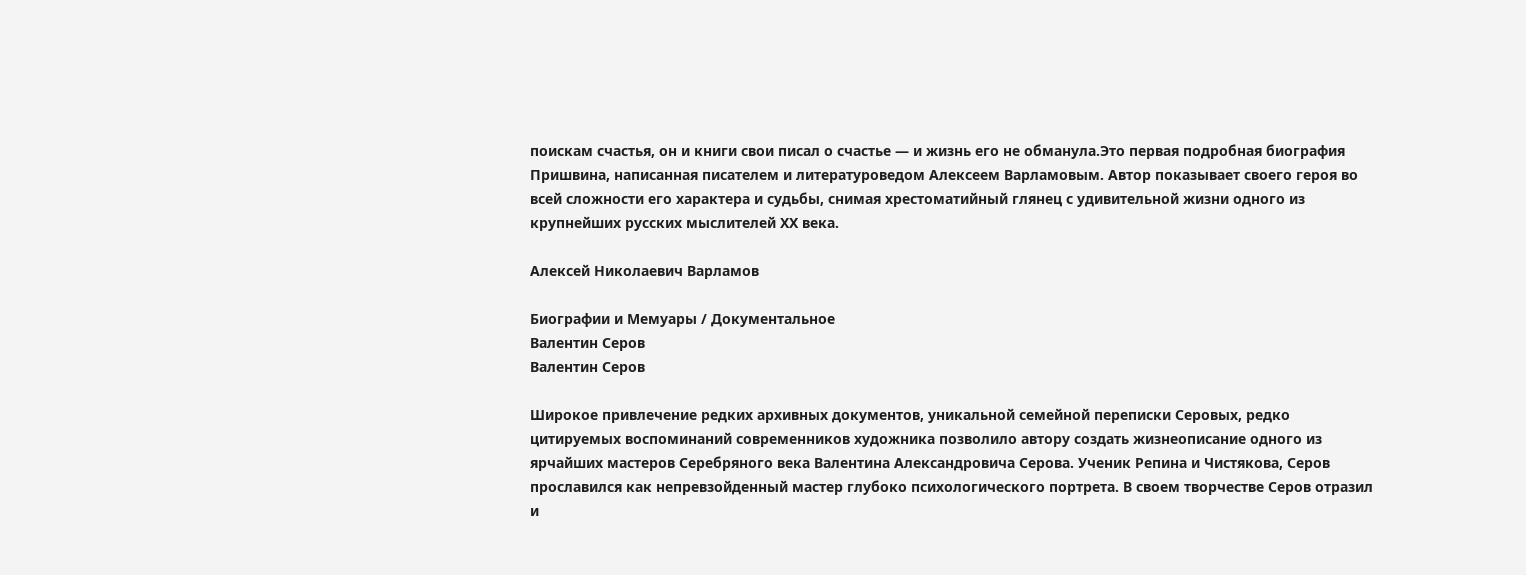поискам счастья, он и книги свои писал о счастье — и жизнь его не обманула.Это первая подробная биография Пришвина, написанная писателем и литературоведом Алексеем Варламовым. Автор показывает своего героя во всей сложности его характера и судьбы, снимая хрестоматийный глянец с удивительной жизни одного из крупнейших русских мыслителей XX века.

Алексей Николаевич Варламов

Биографии и Мемуары / Документальное
Валентин Серов
Валентин Серов

Широкое привлечение редких архивных документов, уникальной семейной переписки Серовых, редко цитируемых воспоминаний современников художника позволило автору создать жизнеописание одного из ярчайших мастеров Серебряного века Валентина Александровича Серова. Ученик Репина и Чистякова, Серов прославился как непревзойденный мастер глубоко психологического портрета. В своем творчестве Серов отразил и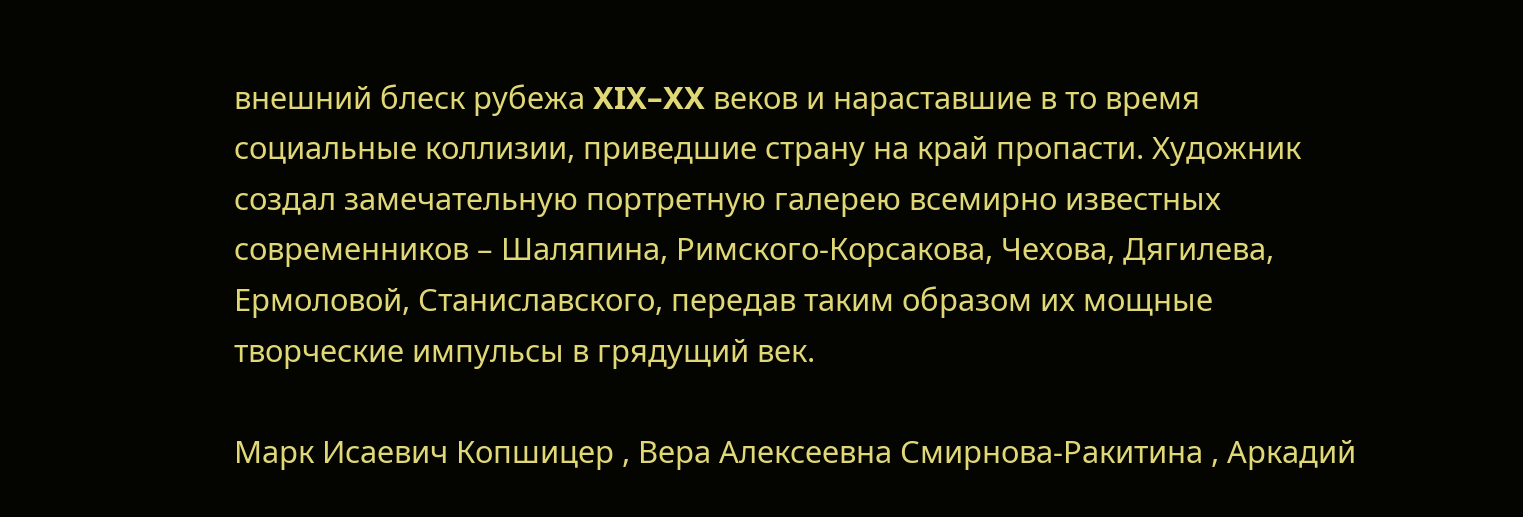внешний блеск рубежа XIX–XX веков и нараставшие в то время социальные коллизии, приведшие страну на край пропасти. Художник создал замечательную портретную галерею всемирно известных современников – Шаляпина, Римского-Корсакова, Чехова, Дягилева, Ермоловой, Станиславского, передав таким образом их мощные творческие импульсы в грядущий век.

Марк Исаевич Копшицер , Вера Алексеевна Смирнова-Ракитина , Аркадий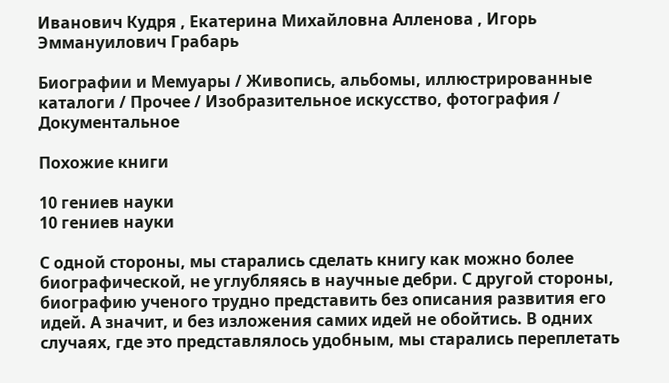Иванович Кудря , Екатерина Михайловна Алленова , Игорь Эммануилович Грабарь

Биографии и Мемуары / Живопись, альбомы, иллюстрированные каталоги / Прочее / Изобразительное искусство, фотография / Документальное

Похожие книги

10 гениев науки
10 гениев науки

С одной стороны, мы старались сделать книгу как можно более биографической, не углубляясь в научные дебри. С другой стороны, биографию ученого трудно представить без описания развития его идей. А значит, и без изложения самих идей не обойтись. В одних случаях, где это представлялось удобным, мы старались переплетать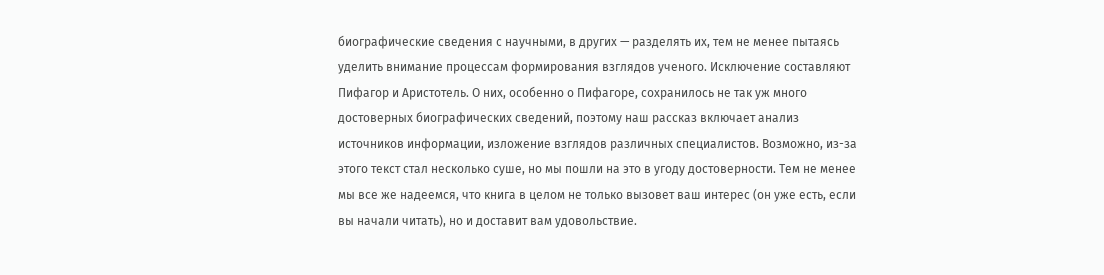биографические сведения с научными, в других — разделять их, тем не менее пытаясь уделить внимание процессам формирования взглядов ученого. Исключение составляют Пифагор и Аристотель. О них, особенно о Пифагоре, сохранилось не так уж много достоверных биографических сведений, поэтому наш рассказ включает анализ источников информации, изложение взглядов различных специалистов. Возможно, из-за этого текст стал несколько суше, но мы пошли на это в угоду достоверности. Тем не менее мы все же надеемся, что книга в целом не только вызовет ваш интерес (он уже есть, если вы начали читать), но и доставит вам удовольствие.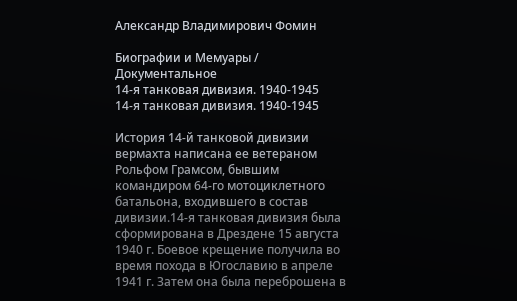Александр Владимирович Фомин

Биографии и Мемуары / Документальное
14-я танковая дивизия. 1940-1945
14-я танковая дивизия. 1940-1945

История 14-й танковой дивизии вермахта написана ее ветераном Рольфом Грамсом, бывшим командиром 64-го мотоциклетного батальона, входившего в состав дивизии.14-я танковая дивизия была сформирована в Дрездене 15 августа 1940 г. Боевое крещение получила во время похода в Югославию в апреле 1941 г. Затем она была переброшена в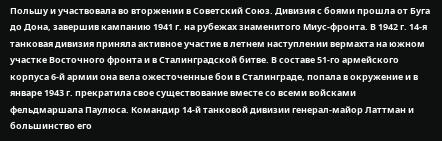Польшу и участвовала во вторжении в Советский Союз. Дивизия с боями прошла от Буга до Дона, завершив кампанию 1941 г. на рубежах знаменитого Миус-фронта. В 1942 г. 14-я танковая дивизия приняла активное участие в летнем наступлении вермахта на южном участке Восточного фронта и в Сталинградской битве. В составе 51-го армейского корпуса 6-й армии она вела ожесточенные бои в Сталинграде, попала в окружение и в январе 1943 г. прекратила свое существование вместе со всеми войсками фельдмаршала Паулюса. Командир 14-й танковой дивизии генерал-майор Латтман и большинство его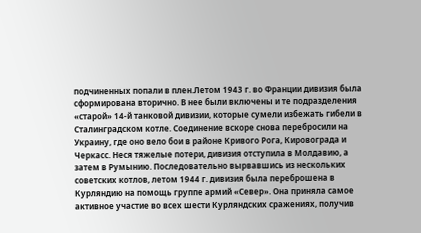подчиненных попали в плен.Летом 1943 г. во Франции дивизия была сформирована вторично. В нее были включены и те подразделения «старой» 14-й танковой дивизии, которые сумели избежать гибели в Сталинградском котле. Соединение вскоре снова перебросили на Украину, где оно вело бои в районе Кривого Рога, Кировограда и Черкасс. Неся тяжелые потери, дивизия отступила в Молдавию, а затем в Румынию. Последовательно вырвавшись из нескольких советских котлов, летом 1944 г. дивизия была переброшена в Курляндию на помощь группе армий «Север». Она приняла самое активное участие во всех шести Курляндских сражениях, получив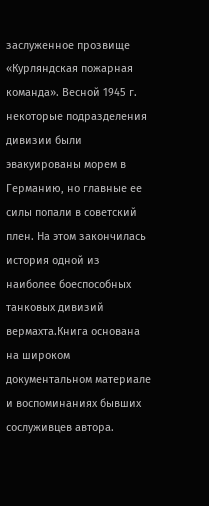заслуженное прозвище «Курляндская пожарная команда». Весной 1945 г. некоторые подразделения дивизии были эвакуированы морем в Германию, но главные ее силы попали в советский плен. На этом закончилась история одной из наиболее боеспособных танковых дивизий вермахта.Книга основана на широком документальном материале и воспоминаниях бывших сослуживцев автора.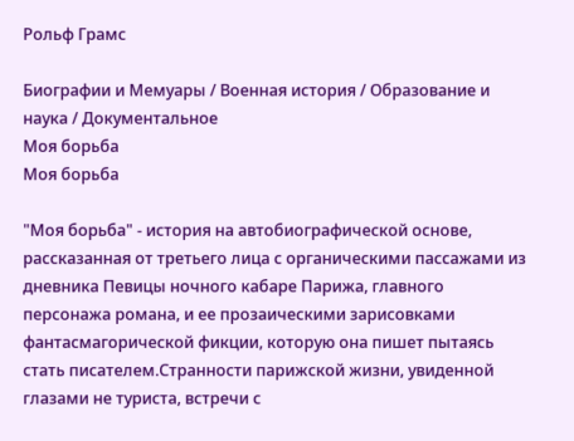Рольф Грамс

Биографии и Мемуары / Военная история / Образование и наука / Документальное
Моя борьба
Моя борьба

"Моя борьба" - история на автобиографической основе, рассказанная от третьего лица с органическими пассажами из дневника Певицы ночного кабаре Парижа, главного персонажа романа, и ее прозаическими зарисовками фантасмагорической фикции, которую она пишет пытаясь стать писателем.Странности парижской жизни, увиденной глазами не туриста, встречи с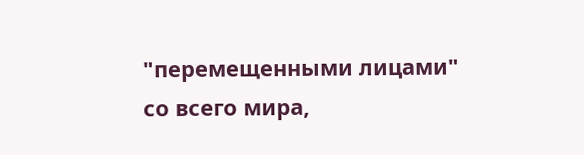"перемещенными лицами" со всего мира,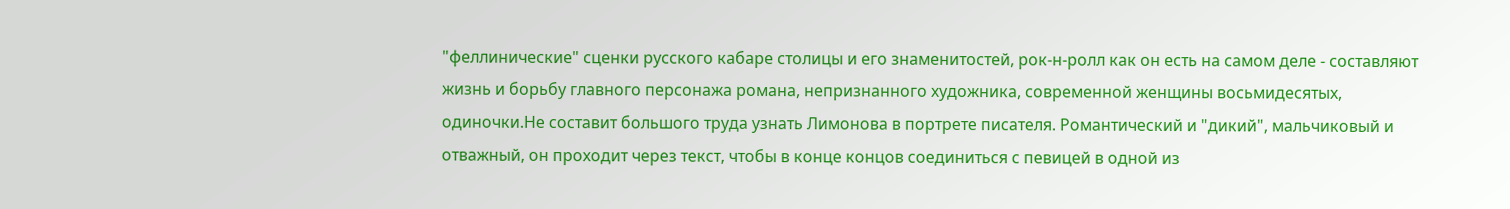"феллинические" сценки русского кабаре столицы и его знаменитостей, рок-н-ролл как он есть на самом деле - составляют жизнь и борьбу главного персонажа романа, непризнанного художника, современной женщины восьмидесятых, одиночки.Не составит большого труда узнать Лимонова в портрете писателя. Романтический и "дикий", мальчиковый и отважный, он проходит через текст, чтобы в конце концов соединиться с певицей в одной из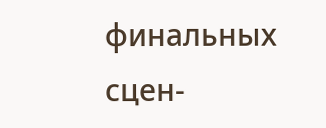финальных сцен-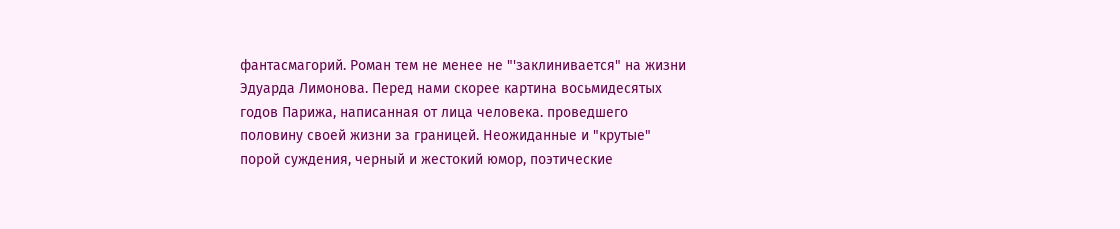фантасмагорий. Роман тем не менее не "'заклинивается" на жизни Эдуарда Лимонова. Перед нами скорее картина восьмидесятых годов Парижа, написанная от лица человека. проведшего половину своей жизни за границей. Неожиданные и "крутые" порой суждения, черный и жестокий юмор, поэтические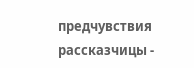предчувствия рассказчицы -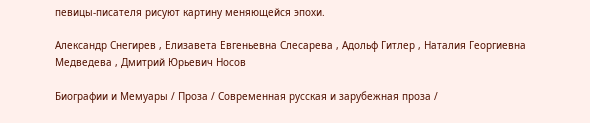певицы-писателя рисуют картину меняющейся эпохи.

Александр Снегирев , Елизавета Евгеньевна Слесарева , Адольф Гитлер , Наталия Георгиевна Медведева , Дмитрий Юрьевич Носов

Биографии и Мемуары / Проза / Современная русская и зарубежная проза /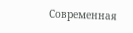Современная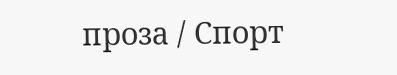проза / Спорт